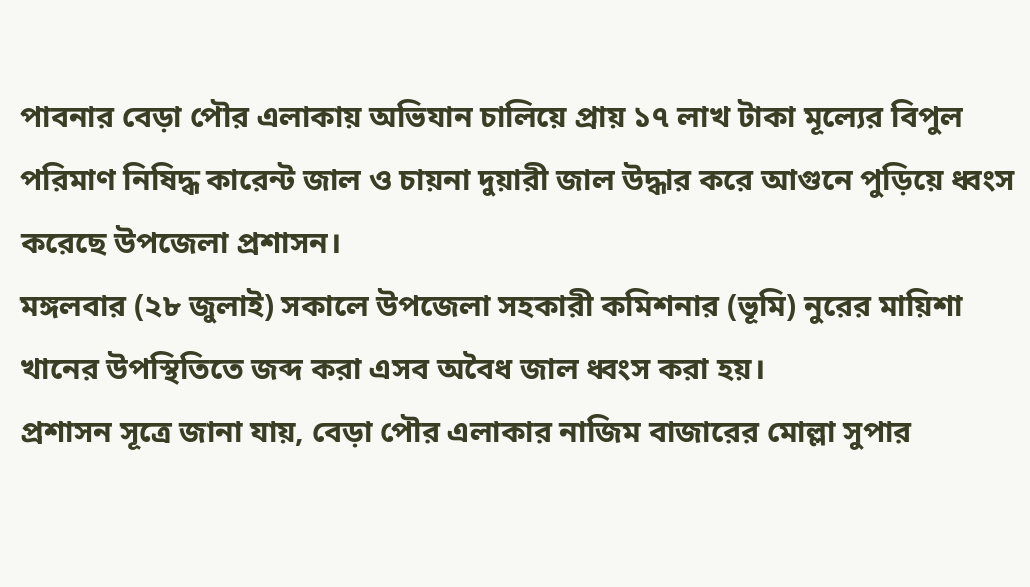পাবনার বেড়া পৌর এলাকায় অভিযান চালিয়ে প্রায় ১৭ লাখ টাকা মূল্যের বিপুল পরিমাণ নিষিদ্ধ কারেন্ট জাল ও চায়না দুয়ারী জাল উদ্ধার করে আগুনে পুড়িয়ে ধ্বংস করেছে উপজেলা প্রশাসন।
মঙ্গলবার (২৮ জুলাই) সকালে উপজেলা সহকারী কমিশনার (ভূমি) নুরের মায়িশা খানের উপস্থিতিতে জব্দ করা এসব অবৈধ জাল ধ্বংস করা হয়।
প্রশাসন সূত্রে জানা যায়, বেড়া পৌর এলাকার নাজিম বাজারের মোল্লা সুপার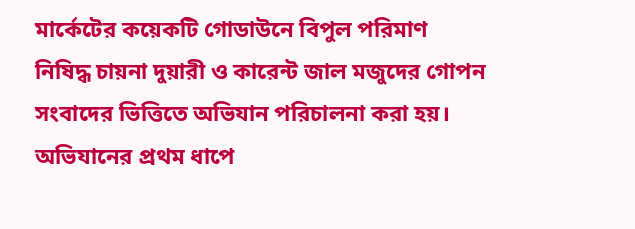মার্কেটের কয়েকটি গোডাউনে বিপুল পরিমাণ নিষিদ্ধ চায়না দুয়ারী ও কারেন্ট জাল মজুদের গোপন সংবাদের ভিত্তিতে অভিযান পরিচালনা করা হয়।
অভিযানের প্রথম ধাপে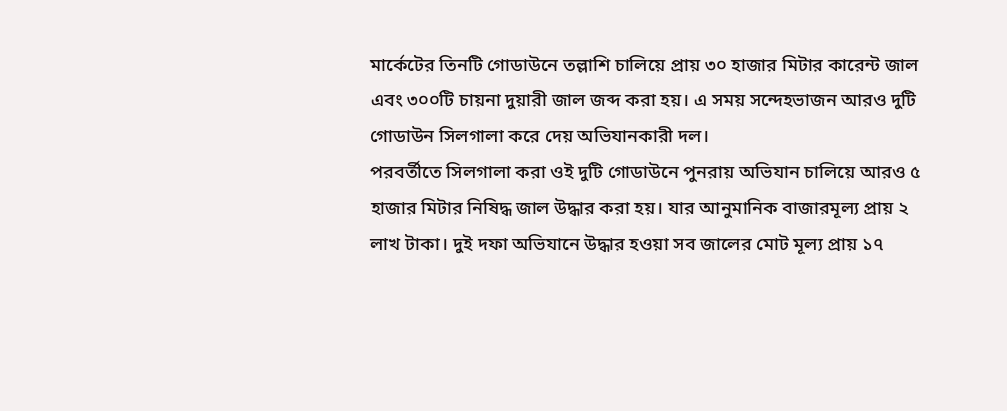মার্কেটের তিনটি গোডাউনে তল্লাশি চালিয়ে প্রায় ৩০ হাজার মিটার কারেন্ট জাল এবং ৩০০টি চায়না দুয়ারী জাল জব্দ করা হয়। এ সময় সন্দেহভাজন আরও দুটি গোডাউন সিলগালা করে দেয় অভিযানকারী দল।
পরবর্তীতে সিলগালা করা ওই দুটি গোডাউনে পুনরায় অভিযান চালিয়ে আরও ৫ হাজার মিটার নিষিদ্ধ জাল উদ্ধার করা হয়। যার আনুমানিক বাজারমূল্য প্রায় ২ লাখ টাকা। দুই দফা অভিযানে উদ্ধার হওয়া সব জালের মোট মূল্য প্রায় ১৭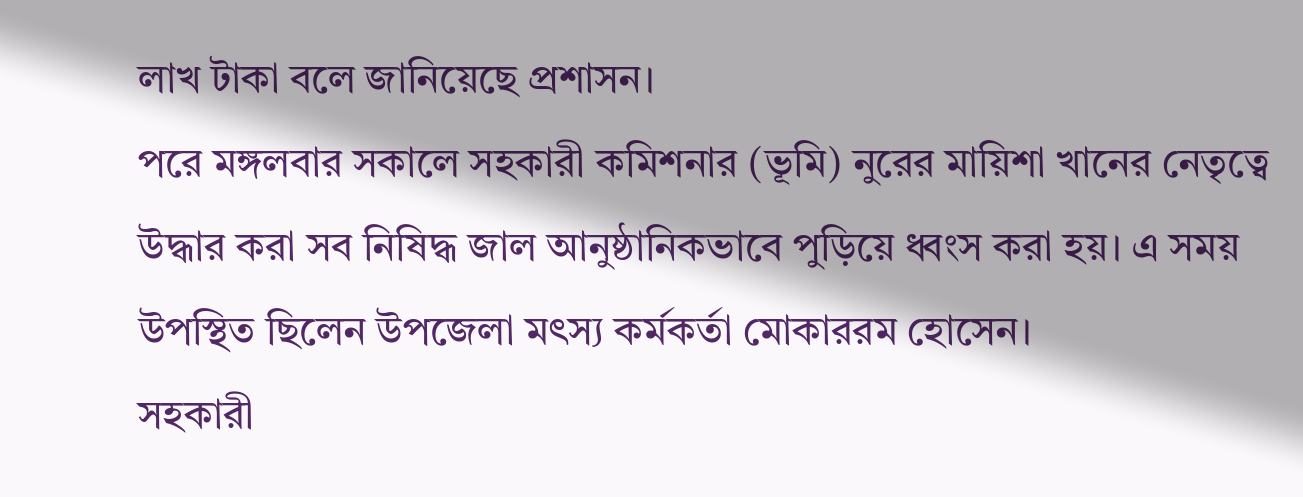লাখ টাকা বলে জানিয়েছে প্রশাসন।
পরে মঙ্গলবার সকালে সহকারী কমিশনার (ভূমি) নুরের মায়িশা খানের নেতৃত্বে উদ্ধার করা সব নিষিদ্ধ জাল আনুষ্ঠানিকভাবে পুড়িয়ে ধ্বংস করা হয়। এ সময় উপস্থিত ছিলেন উপজেলা মৎস্য কর্মকর্তা মোকাররম হোসেন।
সহকারী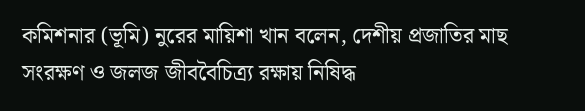কমিশনার (ভূমি) নুরের মায়িশা খান বলেন, দেশীয় প্রজাতির মাছ সংরক্ষণ ও জলজ জীববৈচিত্র্য রক্ষায় নিষিদ্ধ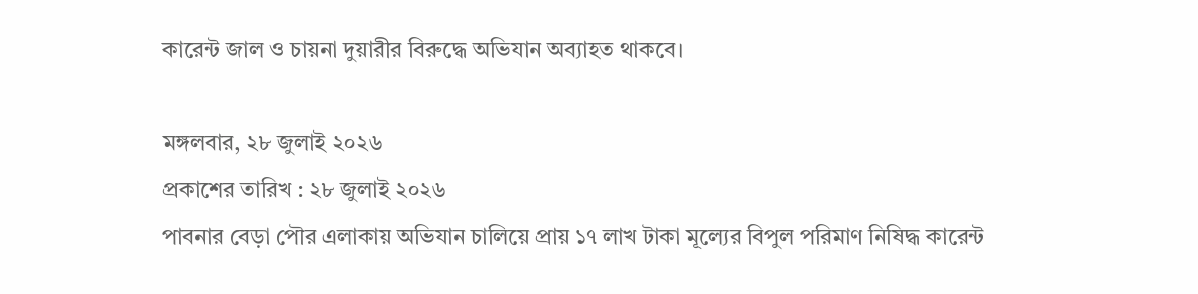কারেন্ট জাল ও চায়না দুয়ারীর বিরুদ্ধে অভিযান অব্যাহত থাকবে।

মঙ্গলবার, ২৮ জুলাই ২০২৬
প্রকাশের তারিখ : ২৮ জুলাই ২০২৬
পাবনার বেড়া পৌর এলাকায় অভিযান চালিয়ে প্রায় ১৭ লাখ টাকা মূল্যের বিপুল পরিমাণ নিষিদ্ধ কারেন্ট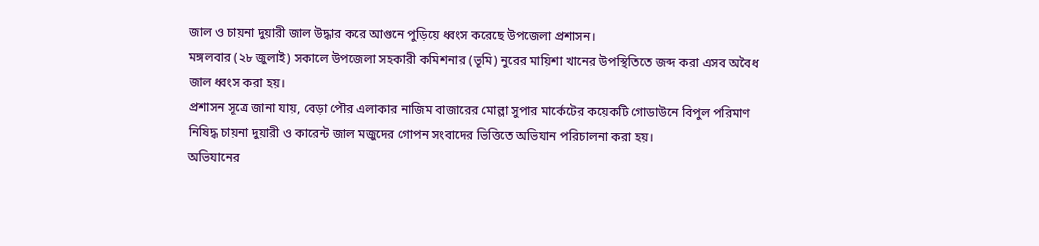জাল ও চায়না দুয়ারী জাল উদ্ধার করে আগুনে পুড়িয়ে ধ্বংস করেছে উপজেলা প্রশাসন।
মঙ্গলবার (২৮ জুলাই) সকালে উপজেলা সহকারী কমিশনার (ভূমি) নুরের মায়িশা খানের উপস্থিতিতে জব্দ করা এসব অবৈধ জাল ধ্বংস করা হয়।
প্রশাসন সূত্রে জানা যায়, বেড়া পৌর এলাকার নাজিম বাজারের মোল্লা সুপার মার্কেটের কয়েকটি গোডাউনে বিপুল পরিমাণ নিষিদ্ধ চায়না দুয়ারী ও কারেন্ট জাল মজুদের গোপন সংবাদের ভিত্তিতে অভিযান পরিচালনা করা হয়।
অভিযানের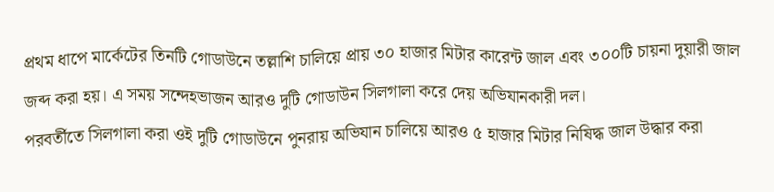প্রথম ধাপে মার্কেটের তিনটি গোডাউনে তল্লাশি চালিয়ে প্রায় ৩০ হাজার মিটার কারেন্ট জাল এবং ৩০০টি চায়না দুয়ারী জাল জব্দ করা হয়। এ সময় সন্দেহভাজন আরও দুটি গোডাউন সিলগালা করে দেয় অভিযানকারী দল।
পরবর্তীতে সিলগালা করা ওই দুটি গোডাউনে পুনরায় অভিযান চালিয়ে আরও ৫ হাজার মিটার নিষিদ্ধ জাল উদ্ধার করা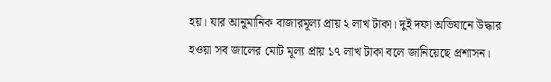হয়। যার আনুমানিক বাজারমূল্য প্রায় ২ লাখ টাকা। দুই দফা অভিযানে উদ্ধার হওয়া সব জালের মোট মূল্য প্রায় ১৭ লাখ টাকা বলে জানিয়েছে প্রশাসন।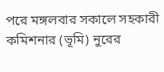পরে মঙ্গলবার সকালে সহকারী কমিশনার (ভূমি) নুরের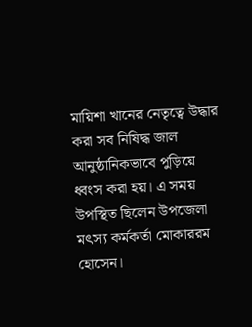মায়িশা খানের নেতৃত্বে উদ্ধার করা সব নিষিদ্ধ জাল আনুষ্ঠানিকভাবে পুড়িয়ে ধ্বংস করা হয়। এ সময় উপস্থিত ছিলেন উপজেলা মৎস্য কর্মকর্তা মোকাররম হোসেন।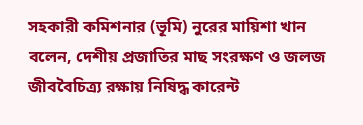সহকারী কমিশনার (ভূমি) নুরের মায়িশা খান বলেন, দেশীয় প্রজাতির মাছ সংরক্ষণ ও জলজ জীববৈচিত্র্য রক্ষায় নিষিদ্ধ কারেন্ট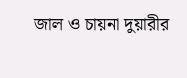জাল ও চায়না দুয়ারীর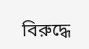বিরুদ্ধে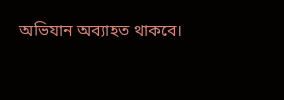অভিযান অব্যাহত থাকবে।